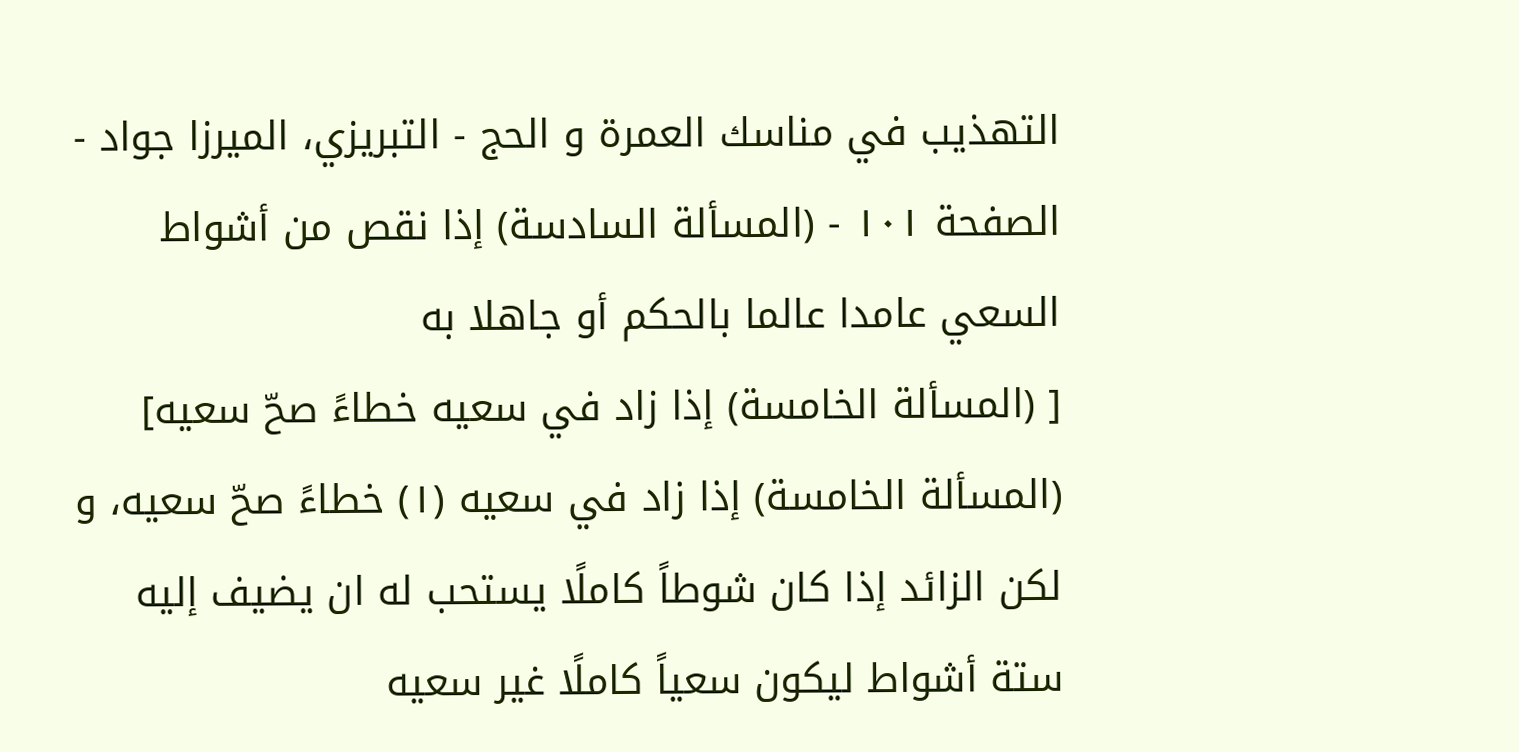التهذيب في مناسك العمرة و الحج - التبريزي، الميرزا جواد - الصفحة ١٠١ - (المسألة السادسة) إذا نقص من أشواط السعي عامدا عالما بالحكم أو جاهلا به
[ (المسألة الخامسة) إذا زاد في سعيه خطاءً صحّ سعيه]
(المسألة الخامسة) إذا زاد في سعيه (١) خطاءً صحّ سعيه، و لكن الزائد إذا كان شوطاً كاملًا يستحب له ان يضيف إليه ستة أشواط ليكون سعياً كاملًا غير سعيه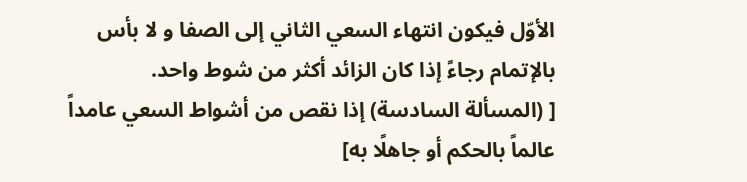الأوّل فيكون انتهاء السعي الثاني إلى الصفا و لا بأس بالإتمام رجاءً إذا كان الزائد أكثر من شوط واحد.
[ (المسألة السادسة) إذا نقص من أشواط السعي عامداً عالماً بالحكم أو جاهلًا به]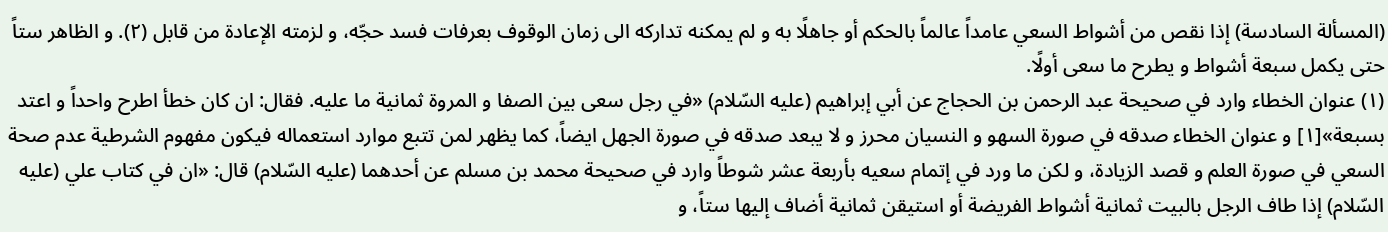(المسألة السادسة) إذا نقص من أشواط السعي عامداً عالماً بالحكم أو جاهلًا به و لم يمكنه تداركه الى زمان الوقوف بعرفات فسد حجّه، و لزمته الإعادة من قابل (٢). و الظاهر ستاً حتى يكمل سبعة أشواط و يطرح ما سعى أولًا.
(١) عنوان الخطاء وارد في صحيحة عبد الرحمن بن الحجاج عن أبي إبراهيم (عليه السّلام) «في رجل سعى بين الصفا و المروة ثمانية ما عليه. فقال: ان كان خطأ اطرح واحداً و اعتد بسبعة»[١] و عنوان الخطاء صدقه في صورة السهو و النسيان محرز و لا يبعد صدقه في صورة الجهل ايضاً، كما يظهر لمن تتبع موارد استعماله فيكون مفهوم الشرطية عدم صحة السعي في صورة العلم و قصد الزيادة، و لكن ما ورد في إتمام سعيه بأربعة عشر شوطاً وارد في صحيحة محمد بن مسلم عن أحدهما (عليه السّلام) قال: «ان في كتاب علي (عليه السّلام) إذا طاف الرجل بالبيت ثمانية أشواط الفريضة أو استيقن ثمانية أضاف إليها ستاً، و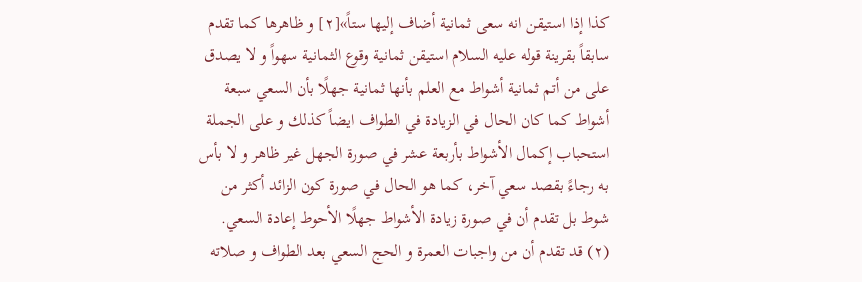كذا إذا استيقن انه سعى ثمانية أضاف إليها ستاً»[٢] و ظاهرها كما تقدم سابقاً بقرينة قوله عليه السلام استيقن ثمانية وقوع الثمانية سهواً و لا يصدق على من أتم ثمانية أشواط مع العلم بأنها ثمانية جهلًا بأن السعي سبعة أشواط كما كان الحال في الزيادة في الطواف ايضاً كذلك و على الجملة استحباب إكمال الأشواط بأربعة عشر في صورة الجهل غير ظاهر و لا بأس به رجاءً بقصد سعي آخر، كما هو الحال في صورة كون الزائد أكثر من شوط بل تقدم أن في صورة زيادة الأشواط جهلًا الأحوط إعادة السعي.
(٢) قد تقدم أن من واجبات العمرة و الحج السعي بعد الطواف و صلاته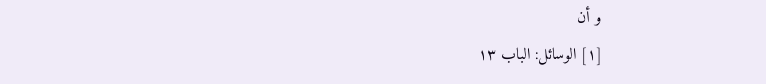و أن
[١] الوسائل: الباب ١٣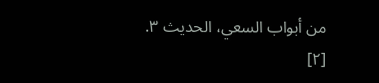من أبواب السعي، الحديث ٣.
[٢]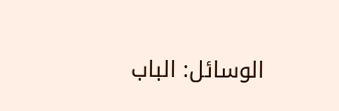الوسائل: الباب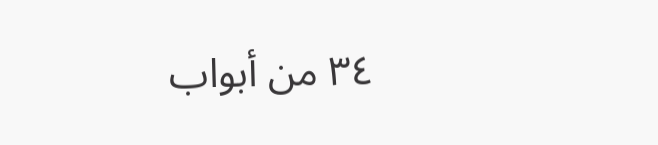٣٤ من أبواب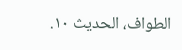الطواف، الحديث ١٠.